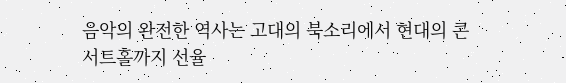음악의 완전한 역사는 고대의 북소리에서 현대의 콘서트홀까지 선율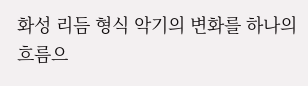화성 리듬 형식 악기의 변화를 하나의 흐름으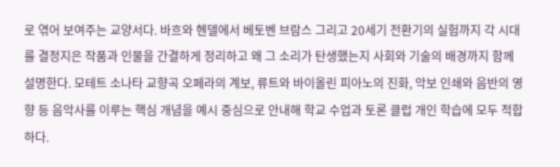로 엮어 보여주는 교양서다. 바흐와 헨델에서 베토벤 브람스 그리고 20세기 전환기의 실험까지 각 시대를 결정지은 작품과 인물을 간결하게 정리하고 왜 그 소리가 탄생했는지 사회와 기술의 배경까지 함께 설명한다. 모테트 소나타 교향곡 오페라의 계보, 류트와 바이올린 피아노의 진화, 악보 인쇄와 음반의 영향 등 음악사를 이루는 핵심 개념을 예시 중심으로 안내해 학교 수업과 토론 클럽 개인 학습에 모두 적합하다.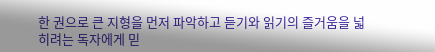한 권으로 큰 지형을 먼저 파악하고 듣기와 읽기의 즐거움을 넓히려는 독자에게 믿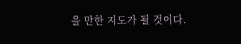을 만한 지도가 될 것이다.